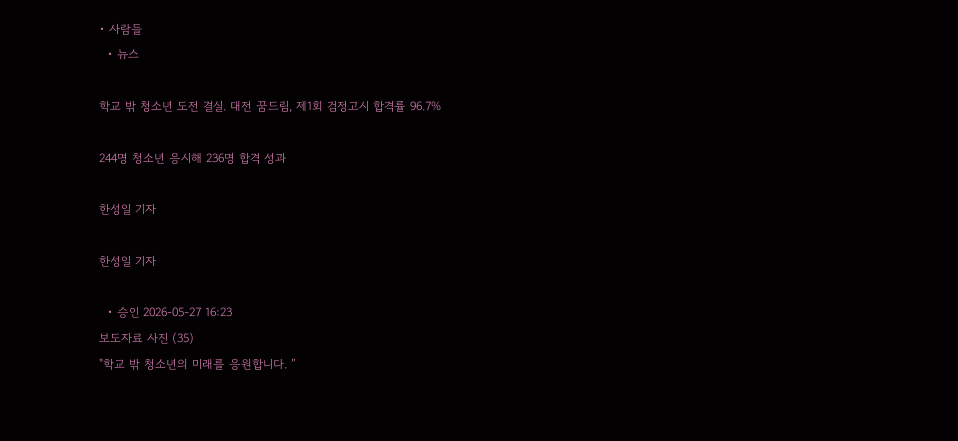• 사람들
  • 뉴스

학교 밖 청소년 도전 결실. 대전 꿈드림, 제1회 검정고시 합격률 96.7%

244명 청소년 응시해 236명 합격 성과

한성일 기자

한성일 기자

  • 승인 2026-05-27 16:23
보도자료 사진 (35)
"학교 밖 청소년의 미래를 응원합니다. ”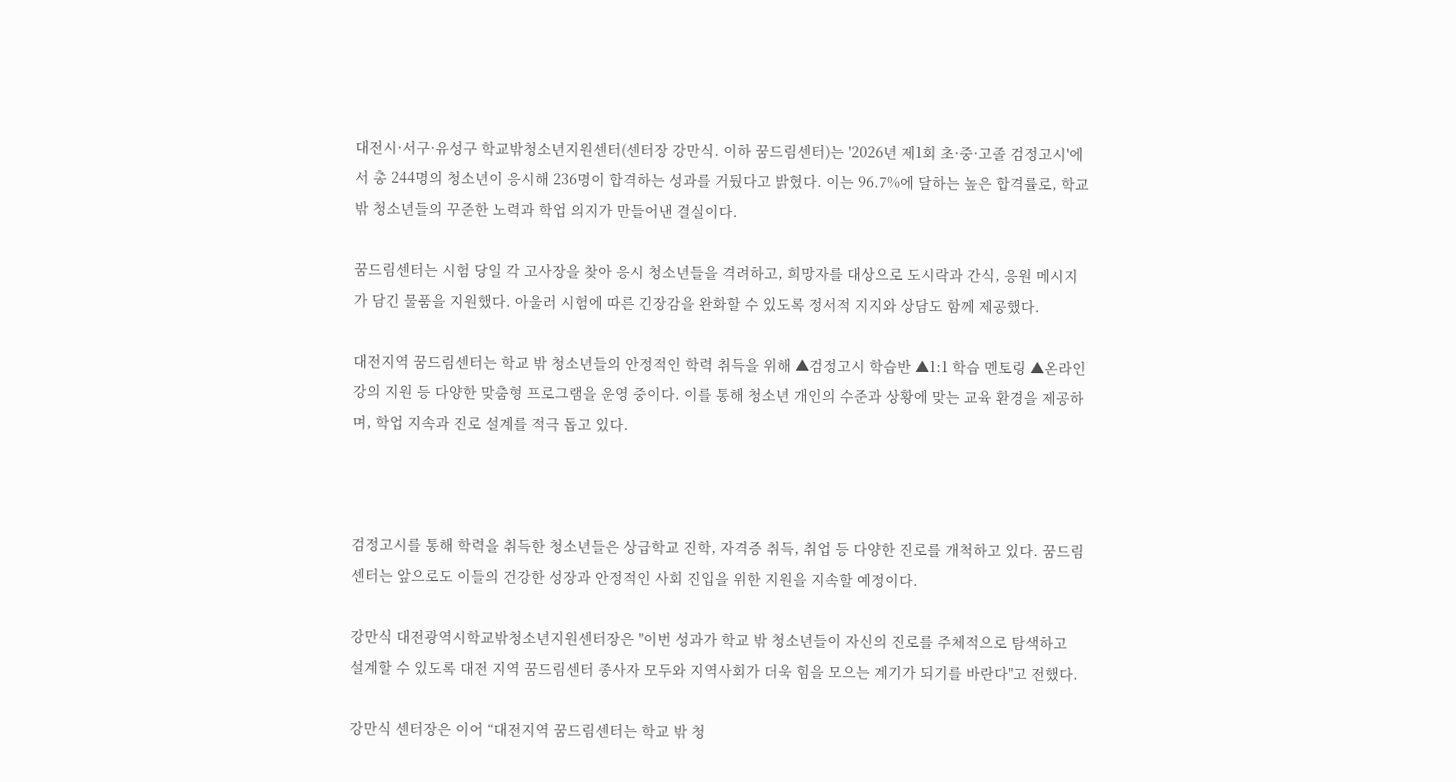대전시·서구·유성구 학교밖청소년지원센터(센터장 강만식. 이하 꿈드림센터)는 '2026년 제1회 초·중·고졸 검정고시'에서 총 244명의 청소년이 응시해 236명이 합격하는 성과를 거뒀다고 밝혔다. 이는 96.7%에 달하는 높은 합격률로, 학교 밖 청소년들의 꾸준한 노력과 학업 의지가 만들어낸 결실이다.

꿈드림센터는 시험 당일 각 고사장을 찾아 응시 청소년들을 격려하고, 희망자를 대상으로 도시락과 간식, 응원 메시지가 담긴 물품을 지원했다. 아울러 시험에 따른 긴장감을 완화할 수 있도록 정서적 지지와 상담도 함께 제공했다.

대전지역 꿈드림센터는 학교 밖 청소년들의 안정적인 학력 취득을 위해 ▲검정고시 학습반 ▲1:1 학습 멘토링 ▲온라인 강의 지원 등 다양한 맞춤형 프로그램을 운영 중이다. 이를 통해 청소년 개인의 수준과 상황에 맞는 교육 환경을 제공하며, 학업 지속과 진로 설계를 적극 돕고 있다.



검정고시를 통해 학력을 취득한 청소년들은 상급학교 진학, 자격증 취득, 취업 등 다양한 진로를 개척하고 있다. 꿈드림센터는 앞으로도 이들의 건강한 성장과 안정적인 사회 진입을 위한 지원을 지속할 예정이다.

강만식 대전광역시학교밖청소년지원센터장은 "이번 성과가 학교 밖 청소년들이 자신의 진로를 주체적으로 탐색하고 설계할 수 있도록 대전 지역 꿈드림센터 종사자 모두와 지역사회가 더욱 힘을 모으는 계기가 되기를 바란다"고 전했다.

강만식 센터장은 이어 “대전지역 꿈드림센터는 학교 밖 청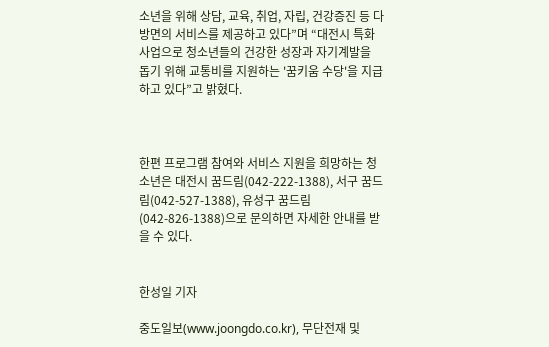소년을 위해 상담, 교육, 취업, 자립, 건강증진 등 다방면의 서비스를 제공하고 있다”며 “대전시 특화 사업으로 청소년들의 건강한 성장과 자기계발을 돕기 위해 교통비를 지원하는 '꿈키움 수당'을 지급하고 있다”고 밝혔다.



한편 프로그램 참여와 서비스 지원을 희망하는 청소년은 대전시 꿈드림(042-222-1388), 서구 꿈드림(042-527-1388), 유성구 꿈드림(042-826-1388)으로 문의하면 자세한 안내를 받을 수 있다.


한성일 기자

중도일보(www.joongdo.co.kr), 무단전재 및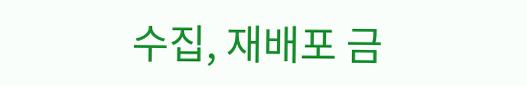수집, 재배포 금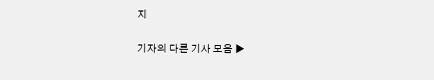지

기자의 다른 기사 모음 ▶